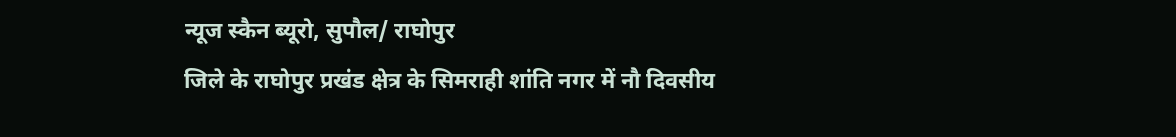न्यूज स्कैन ब्यूरो, सुपौल/ राघोपुर
जिले के राघोपुर प्रखंड क्षेत्र के सिमराही शांति नगर में नौ दिवसीय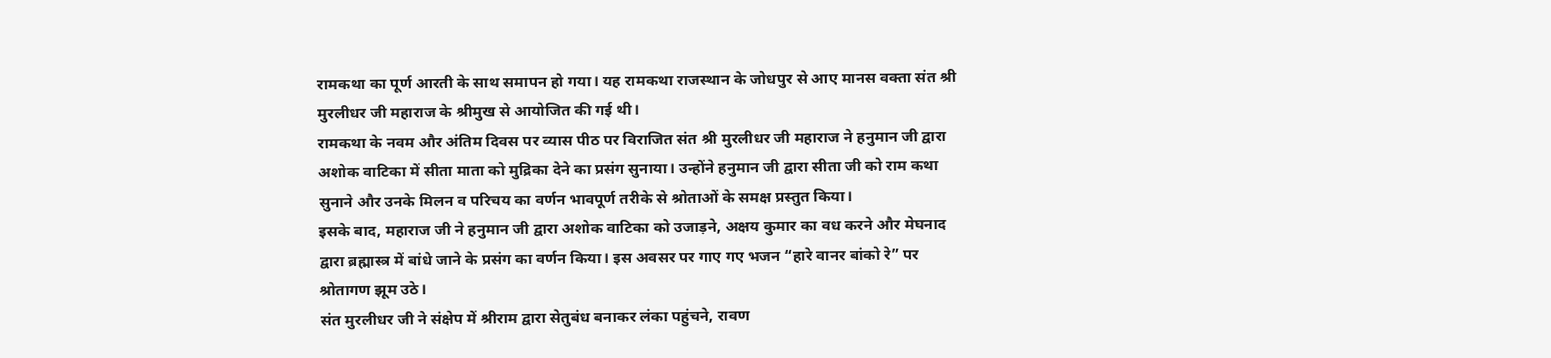रामकथा का पूर्ण आरती के साथ समापन हो गया। यह रामकथा राजस्थान के जोधपुर से आए मानस वक्ता संत श्री मुरलीधर जी महाराज के श्रीमुख से आयोजित की गई थी।
रामकथा के नवम और अंतिम दिवस पर व्यास पीठ पर विराजित संत श्री मुरलीधर जी महाराज ने हनुमान जी द्वारा अशोक वाटिका में सीता माता को मुद्रिका देने का प्रसंग सुनाया। उन्होंने हनुमान जी द्वारा सीता जी को राम कथा सुनाने और उनके मिलन व परिचय का वर्णन भावपूर्ण तरीके से श्रोताओं के समक्ष प्रस्तुत किया।
इसके बाद, महाराज जी ने हनुमान जी द्वारा अशोक वाटिका को उजाड़ने, अक्षय कुमार का वध करने और मेघनाद द्वारा ब्रह्मास्त्र में बांधे जाने के प्रसंग का वर्णन किया। इस अवसर पर गाए गए भजन “हारे वानर बांको रे” पर श्रोतागण झूम उठे।
संत मुरलीधर जी ने संक्षेप में श्रीराम द्वारा सेतुबंध बनाकर लंका पहुंचने, रावण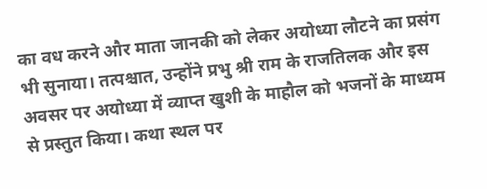का वध करने और माता जानकी को लेकर अयोध्या लौटने का प्रसंग भी सुनाया। तत्पश्चात, उन्होंने प्रभु श्री राम के राजतिलक और इस अवसर पर अयोध्या में व्याप्त खुशी के माहौल को भजनों के माध्यम से प्रस्तुत किया। कथा स्थल पर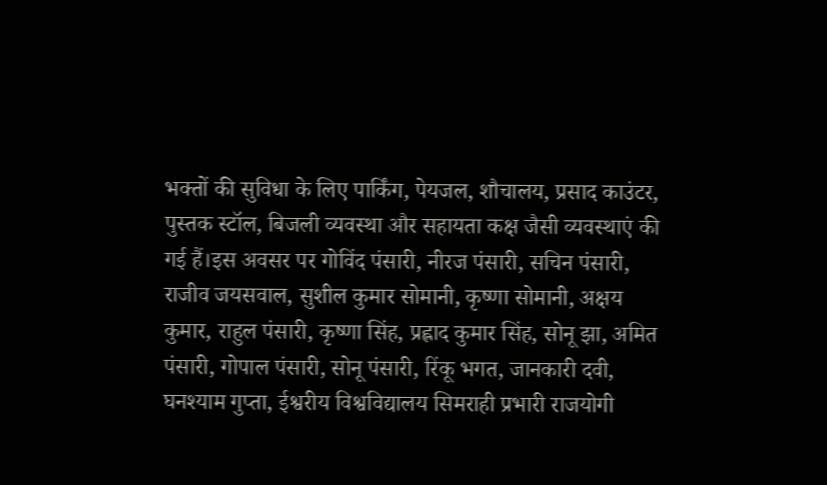भक्तों की सुविधा के लिए पार्किंग, पेयजल, शौचालय, प्रसाद काउंटर, पुस्तक स्टॉल, बिजली व्यवस्था और सहायता कक्ष जैसी व्यवस्थाएं की गई हैं।इस अवसर पर गोविंद पंसारी, नीरज पंसारी, सचिन पंसारी, राजीव जयसवाल, सुशील कुमार सोमानी, कृष्णा सोमानी, अक्षय कुमार, राहुल पंसारी, कृष्णा सिंह, प्रह्लाद कुमार सिंह, सोनू झा, अमित पंसारी, गोपाल पंसारी, सोनू पंसारी, रिंकू भगत, जानकारी दवी, घनश्याम गुप्ता, ईश्वरीय विश्वविद्यालय सिमराही प्रभारी राजयोगी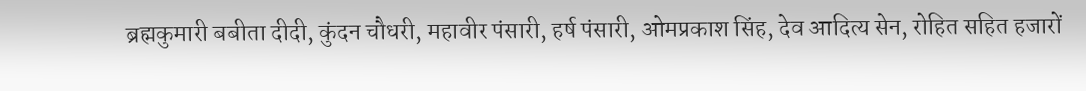ब्रह्मकुमारी बबीता दीदी, कुंदन चौधरी, महावीर पंसारी, हर्ष पंसारी, ओमप्रकाश सिंह, देव आदित्य सेन, रोहित सहित हजारों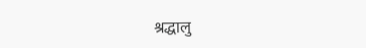श्रद्धालु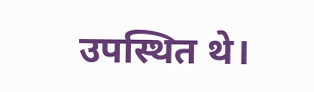उपस्थित थे।